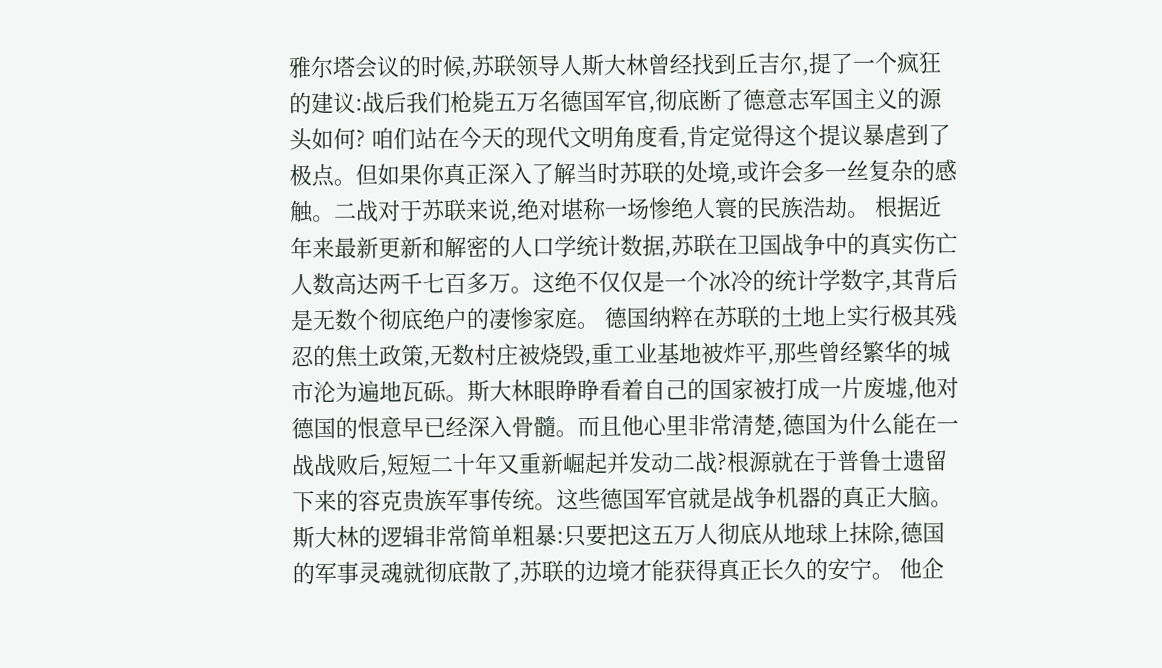雅尔塔会议的时候,苏联领导人斯大林曾经找到丘吉尔,提了一个疯狂的建议:战后我们枪毙五万名德国军官,彻底断了德意志军国主义的源头如何? 咱们站在今天的现代文明角度看,肯定觉得这个提议暴虐到了极点。但如果你真正深入了解当时苏联的处境,或许会多一丝复杂的感触。二战对于苏联来说,绝对堪称一场惨绝人寰的民族浩劫。 根据近年来最新更新和解密的人口学统计数据,苏联在卫国战争中的真实伤亡人数高达两千七百多万。这绝不仅仅是一个冰冷的统计学数字,其背后是无数个彻底绝户的凄惨家庭。 德国纳粹在苏联的土地上实行极其残忍的焦土政策,无数村庄被烧毁,重工业基地被炸平,那些曾经繁华的城市沦为遍地瓦砾。斯大林眼睁睁看着自己的国家被打成一片废墟,他对德国的恨意早已经深入骨髓。而且他心里非常清楚,德国为什么能在一战战败后,短短二十年又重新崛起并发动二战?根源就在于普鲁士遗留下来的容克贵族军事传统。这些德国军官就是战争机器的真正大脑。 斯大林的逻辑非常简单粗暴:只要把这五万人彻底从地球上抹除,德国的军事灵魂就彻底散了,苏联的边境才能获得真正长久的安宁。 他企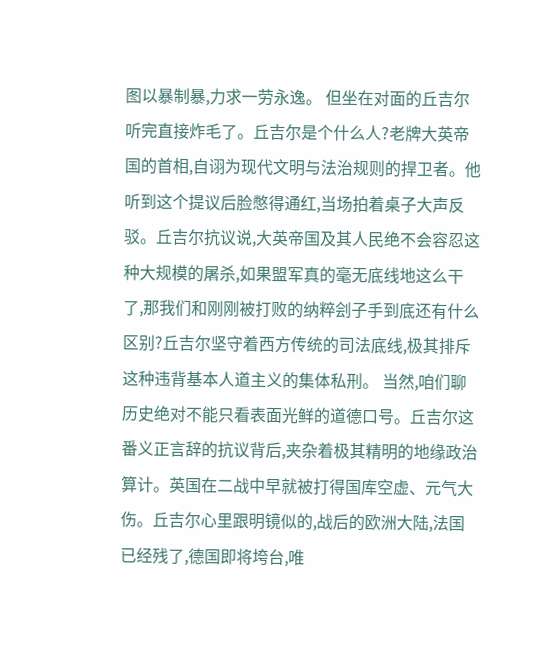图以暴制暴,力求一劳永逸。 但坐在对面的丘吉尔听完直接炸毛了。丘吉尔是个什么人?老牌大英帝国的首相,自诩为现代文明与法治规则的捍卫者。他听到这个提议后脸憋得通红,当场拍着桌子大声反驳。丘吉尔抗议说,大英帝国及其人民绝不会容忍这种大规模的屠杀,如果盟军真的毫无底线地这么干了,那我们和刚刚被打败的纳粹刽子手到底还有什么区别?丘吉尔坚守着西方传统的司法底线,极其排斥这种违背基本人道主义的集体私刑。 当然,咱们聊历史绝对不能只看表面光鲜的道德口号。丘吉尔这番义正言辞的抗议背后,夹杂着极其精明的地缘政治算计。英国在二战中早就被打得国库空虚、元气大伤。丘吉尔心里跟明镜似的,战后的欧洲大陆,法国已经残了,德国即将垮台,唯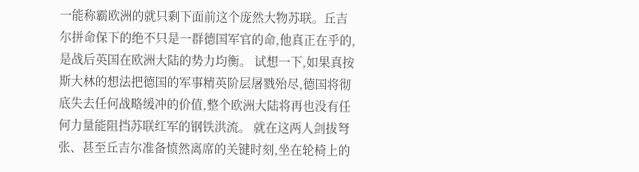一能称霸欧洲的就只剩下面前这个庞然大物苏联。丘吉尔拼命保下的绝不只是一群德国军官的命,他真正在乎的,是战后英国在欧洲大陆的势力均衡。 试想一下,如果真按斯大林的想法把德国的军事精英阶层屠戮殆尽,德国将彻底失去任何战略缓冲的价值,整个欧洲大陆将再也没有任何力量能阻挡苏联红军的钢铁洪流。 就在这两人剑拔弩张、甚至丘吉尔准备愤然离席的关键时刻,坐在轮椅上的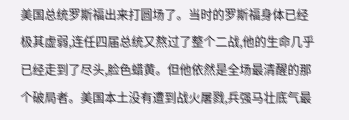美国总统罗斯福出来打圆场了。当时的罗斯福身体已经极其虚弱,连任四届总统又熬过了整个二战,他的生命几乎已经走到了尽头,脸色蜡黄。但他依然是全场最清醒的那个破局者。美国本土没有遭到战火屠戮,兵强马壮底气最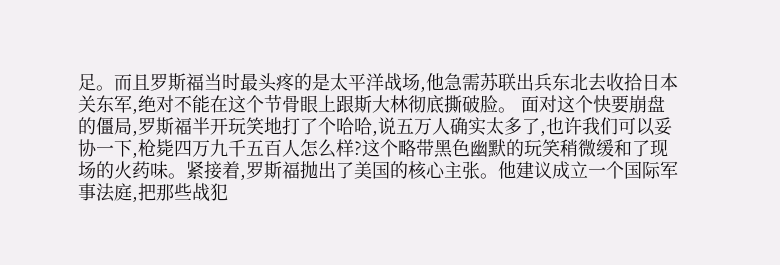足。而且罗斯福当时最头疼的是太平洋战场,他急需苏联出兵东北去收拾日本关东军,绝对不能在这个节骨眼上跟斯大林彻底撕破脸。 面对这个快要崩盘的僵局,罗斯福半开玩笑地打了个哈哈,说五万人确实太多了,也许我们可以妥协一下,枪毙四万九千五百人怎么样?这个略带黑色幽默的玩笑稍微缓和了现场的火药味。紧接着,罗斯福抛出了美国的核心主张。他建议成立一个国际军事法庭,把那些战犯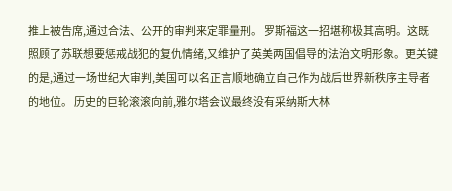推上被告席,通过合法、公开的审判来定罪量刑。 罗斯福这一招堪称极其高明。这既照顾了苏联想要惩戒战犯的复仇情绪,又维护了英美两国倡导的法治文明形象。更关键的是,通过一场世纪大审判,美国可以名正言顺地确立自己作为战后世界新秩序主导者的地位。 历史的巨轮滚滚向前,雅尔塔会议最终没有采纳斯大林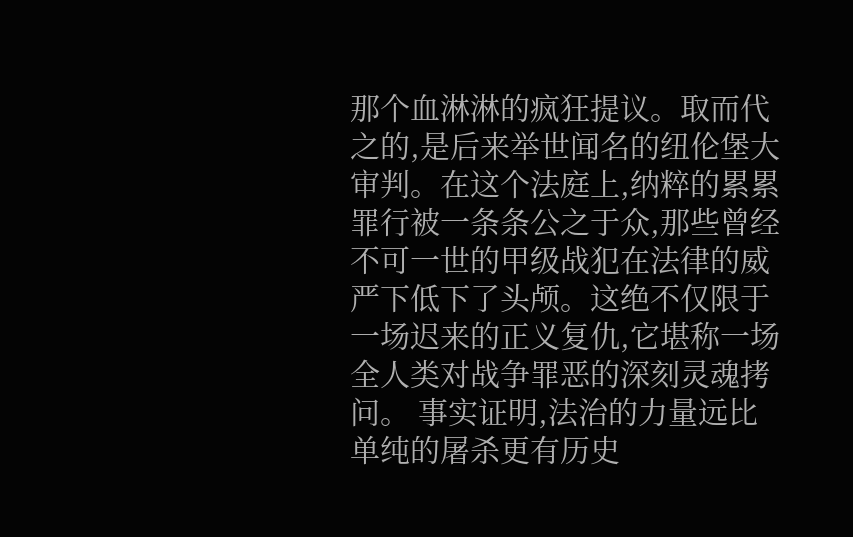那个血淋淋的疯狂提议。取而代之的,是后来举世闻名的纽伦堡大审判。在这个法庭上,纳粹的累累罪行被一条条公之于众,那些曾经不可一世的甲级战犯在法律的威严下低下了头颅。这绝不仅限于一场迟来的正义复仇,它堪称一场全人类对战争罪恶的深刻灵魂拷问。 事实证明,法治的力量远比单纯的屠杀更有历史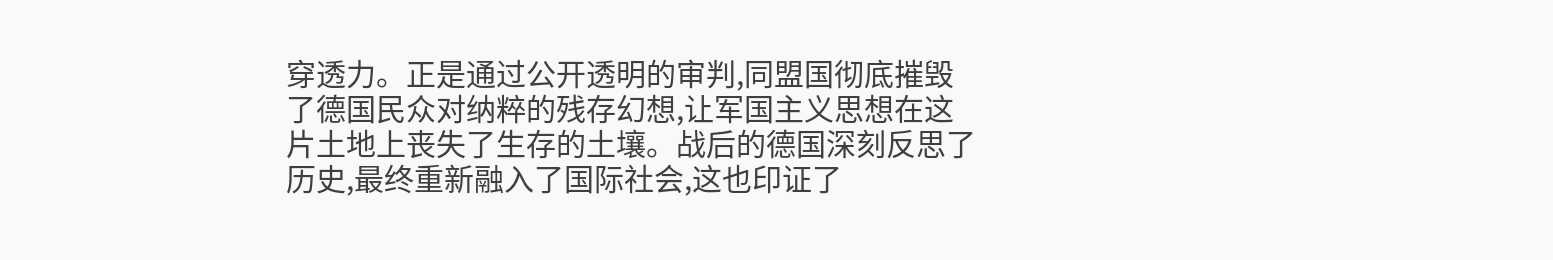穿透力。正是通过公开透明的审判,同盟国彻底摧毁了德国民众对纳粹的残存幻想,让军国主义思想在这片土地上丧失了生存的土壤。战后的德国深刻反思了历史,最终重新融入了国际社会,这也印证了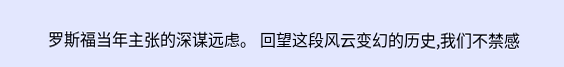罗斯福当年主张的深谋远虑。 回望这段风云变幻的历史,我们不禁感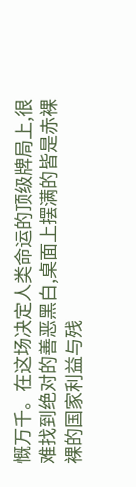慨万千。在这场决定人类命运的顶级牌局上,很难找到绝对的善恶黑白,桌面上摆满的皆是赤裸裸的国家利益与残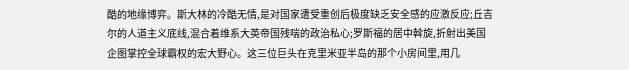酷的地缘博弈。斯大林的冷酷无情,是对国家遭受重创后极度缺乏安全感的应激反应;丘吉尔的人道主义底线,混合着维系大英帝国残喘的政治私心;罗斯福的居中斡旋,折射出美国企图掌控全球霸权的宏大野心。这三位巨头在克里米亚半岛的那个小房间里,用几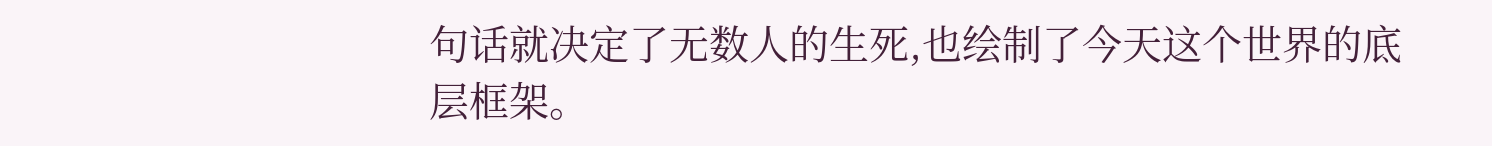句话就决定了无数人的生死,也绘制了今天这个世界的底层框架。